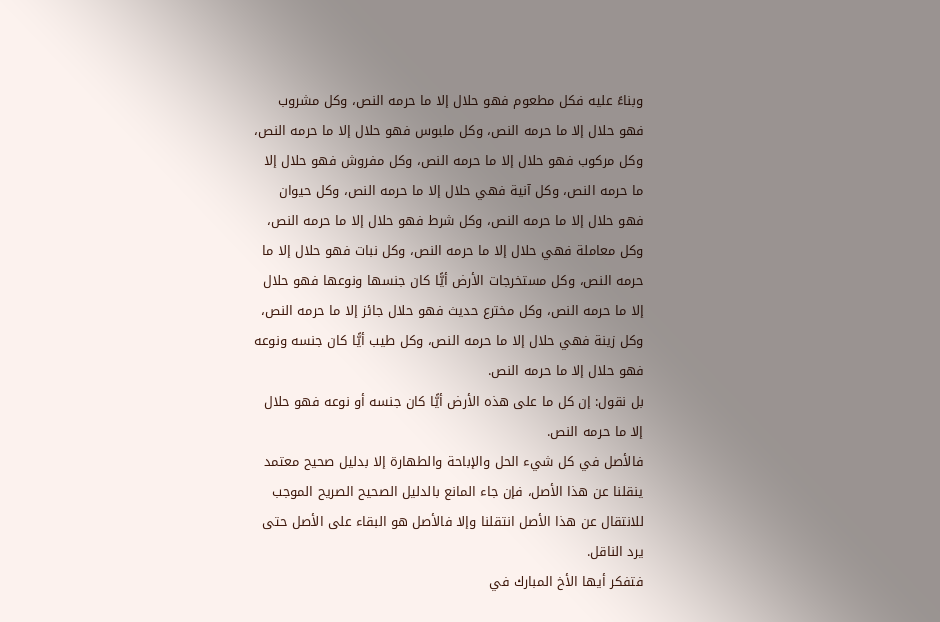وبناءً عليه فكل مطعوم فهو حلال إلا ما حرمه النص، وكل مشروب فهو حلال إلا ما حرمه النص، وكل ملبوس فهو حلال إلا ما حرمه النص، وكل مركوب فهو حلال إلا ما حرمه النص، وكل مفروش فهو حلال إلا ما حرمه النص، وكل آنية فهي حلال إلا ما حرمه النص، وكل حيوان فهو حلال إلا ما حرمه النص، وكل شرط فهو حلال إلا ما حرمه النص، وكل معاملة فهي حلال إلا ما حرمه النص، وكل نبات فهو حلال إلا ما حرمه النص، وكل مستخرجات الأرض أيًّا كان جنسها ونوعها فهو حلال إلا ما حرمه النص، وكل مخترع حديث فهو حلال جائز إلا ما حرمه النص، وكل زينة فهي حلال إلا ما حرمه النص، وكل طيب أيًّا كان جنسه ونوعه فهو حلال إلا ما حرمه النص.
بل نقول: إن كل ما على هذه الأرض أيًّا كان جنسه أو نوعه فهو حلال إلا ما حرمه النص.
فالأصل في كل شيء الحل والإباحة والطهارة إلا بدليل صحيح معتمد ينقلنا عن هذا الأصل، فإن جاء المانع بالدليل الصحيح الصريح الموجب للانتقال عن هذا الأصل انتقلنا وإلا فالأصل هو البقاء على الأصل حتى يرد الناقل.
فتفكر أيها الأخ المبارك في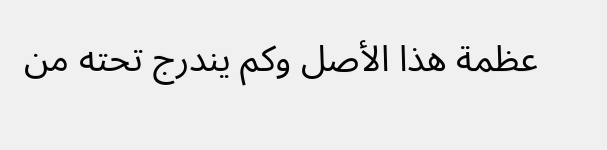عظمة هذا الأصل وكم يندرج تحته من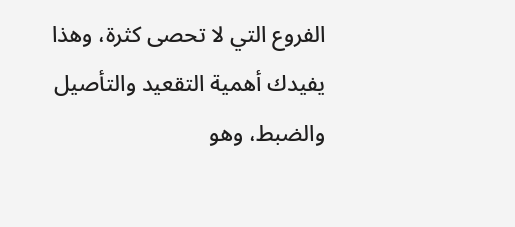الفروع التي لا تحصى كثرة، وهذا يفيدك أهمية التقعيد والتأصيل والضبط، وهو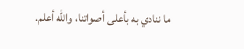ما ننادي به بأعلى أصواتنا، والله أعلم.